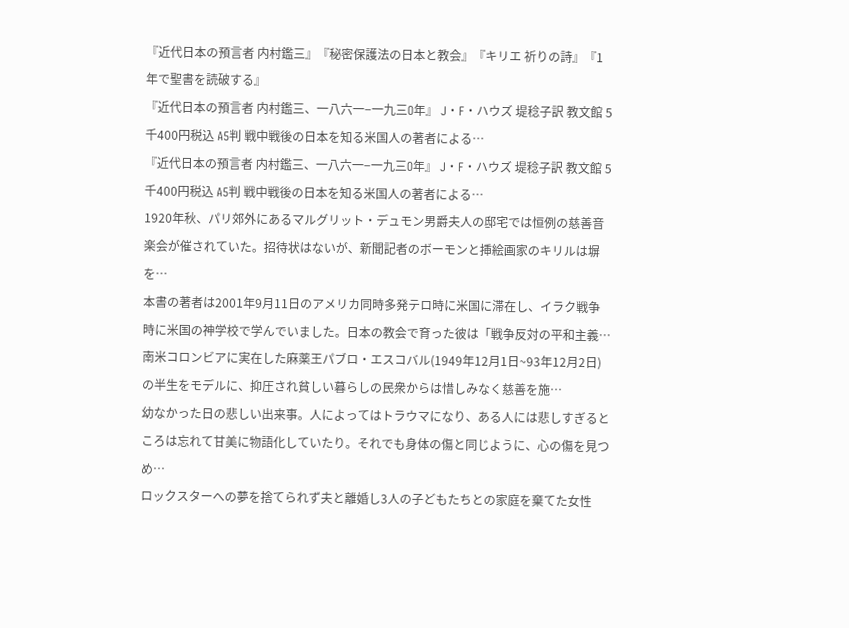『近代日本の預言者 内村鑑三』『秘密保護法の日本と教会』『キリエ 祈りの詩』『1年で聖書を読破する』
『近代日本の預言者 内村鑑三、一八六一−一九三O年』 J・F・ハウズ 堤稔子訳 教文館 5千400円税込 A5判 戦中戦後の日本を知る米国人の著者による…
『近代日本の預言者 内村鑑三、一八六一−一九三O年』 J・F・ハウズ 堤稔子訳 教文館 5千400円税込 A5判 戦中戦後の日本を知る米国人の著者による…
1920年秋、パリ郊外にあるマルグリット・デュモン男爵夫人の邸宅では恒例の慈善音楽会が催されていた。招待状はないが、新聞記者のボーモンと挿絵画家のキリルは塀を…
本書の著者は2001年9月11日のアメリカ同時多発テロ時に米国に滞在し、イラク戦争時に米国の神学校で学んでいました。日本の教会で育った彼は「戦争反対の平和主義…
南米コロンビアに実在した麻薬王パブロ・エスコバル(1949年12月1日~93年12月2日)の半生をモデルに、抑圧され貧しい暮らしの民衆からは惜しみなく慈善を施…
幼なかった日の悲しい出来事。人によってはトラウマになり、ある人には悲しすぎるところは忘れて甘美に物語化していたり。それでも身体の傷と同じように、心の傷を見つめ…
ロックスターへの夢を捨てられず夫と離婚し3人の子どもたちとの家庭を棄てた女性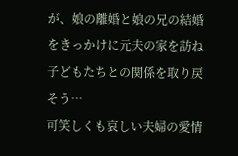が、娘の離婚と娘の兄の結婚をきっかけに元夫の家を訪ね子どもたちとの関係を取り戻そう…
可笑しくも哀しい夫婦の愛情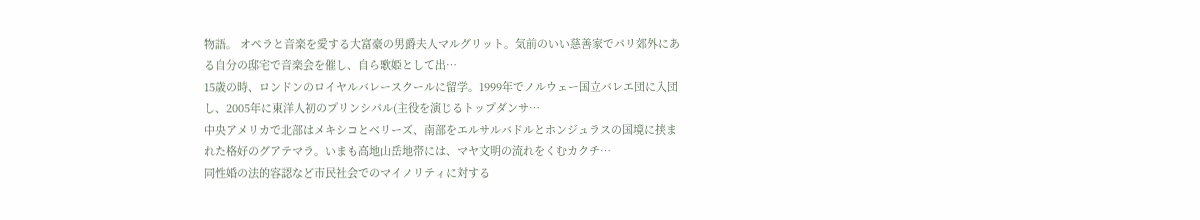物語。 オペラと音楽を愛する大富豪の男爵夫人マルグリット。気前のいい慈善家でパリ郊外にある自分の邸宅で音楽会を催し、自ら歌姫として出…
15歳の時、ロンドンのロイヤルバレースクールに留学。1999年でノルウェー国立バレエ団に入団し、2005年に東洋人初のプリンシパル(主役を演じるトップダンサ…
中央アメリカで北部はメキシコとベリーズ、南部をエルサルバドルとホンジュラスの国境に挟まれた格好のグアテマラ。いまも高地山岳地帯には、マヤ文明の流れをくむカクチ…
同性婚の法的容認など市民社会でのマイノリティに対する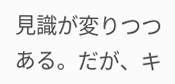見識が変りつつある。だが、キ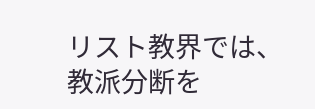リスト教界では、教派分断を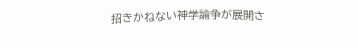招きかねない神学論争が展開さ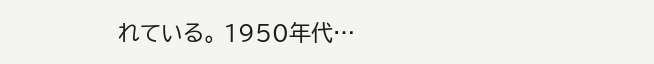れている。 1950年代…